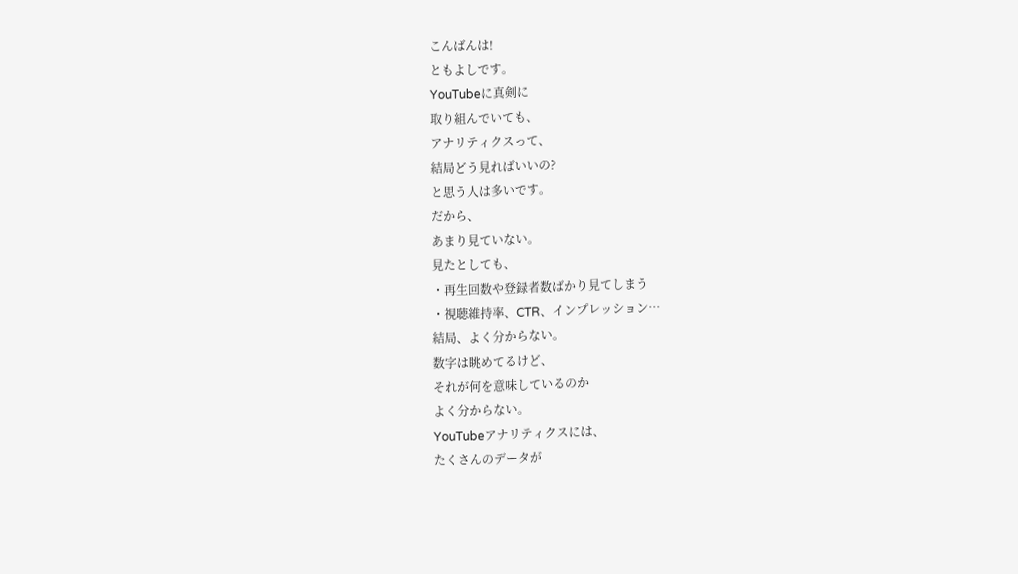こんばんは!
ともよしです。
YouTubeに真剣に
取り組んでいても、
アナリティクスって、
結局どう見ればいいの?
と思う人は多いです。
だから、
あまり見ていない。
見たとしても、
・再生回数や登録者数ばかり見てしまう
・視聴維持率、CTR、インプレッション…
結局、よく分からない。
数字は眺めてるけど、
それが何を意味しているのか
よく分からない。
YouTubeアナリティクスには、
たくさんのデータが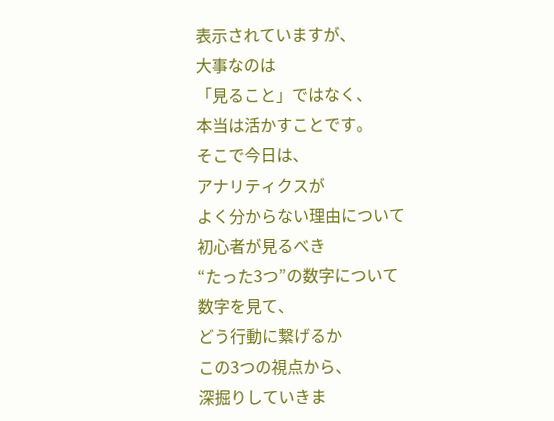表示されていますが、
大事なのは
「見ること」ではなく、
本当は活かすことです。
そこで今日は、
アナリティクスが
よく分からない理由について
初心者が見るべき
“たった3つ”の数字について
数字を見て、
どう行動に繋げるか
この3つの視点から、
深掘りしていきま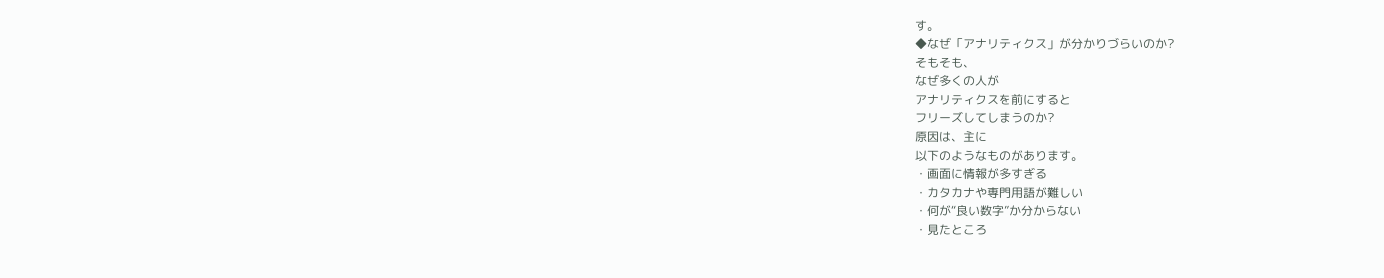す。
◆なぜ「アナリティクス」が分かりづらいのか?
そもそも、
なぜ多くの人が
アナリティクスを前にすると
フリーズしてしまうのか?
原因は、主に
以下のようなものがあります。
・画面に情報が多すぎる
・カタカナや専門用語が難しい
・何が“良い数字”か分からない
・見たところ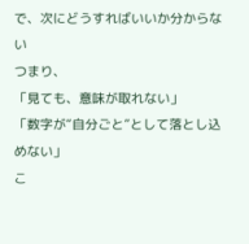で、次にどうすればいいか分からない
つまり、
「見ても、意味が取れない」
「数字が“自分ごと”として落とし込めない」
こ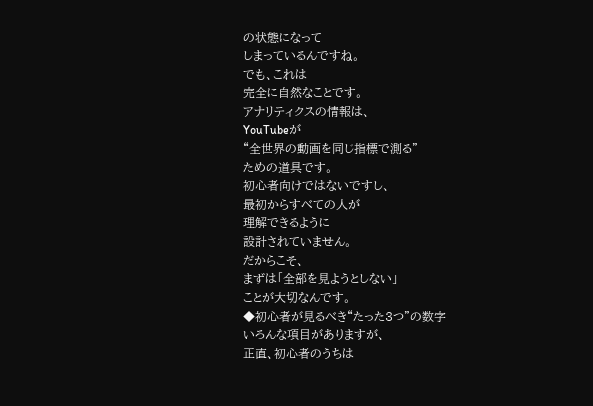の状態になって
しまっているんですね。
でも、これは
完全に自然なことです。
アナリティクスの情報は、
YouTubeが
“全世界の動画を同じ指標で測る”
ための道具です。
初心者向けではないですし、
最初からすべての人が
理解できるように
設計されていません。
だからこそ、
まずは「全部を見ようとしない」
ことが大切なんです。
◆初心者が見るべき“たった3つ”の数字
いろんな項目がありますが、
正直、初心者のうちは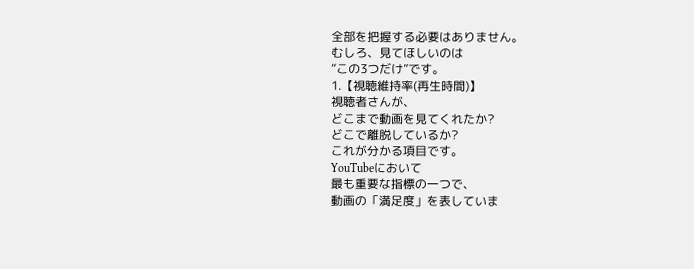全部を把握する必要はありません。
むしろ、見てほしいのは
“この3つだけ”です。
1.【視聴維持率(再生時間)】
視聴者さんが、
どこまで動画を見てくれたか?
どこで離脱しているか?
これが分かる項目です。
YouTubeにおいて
最も重要な指標の一つで、
動画の「満足度」を表していま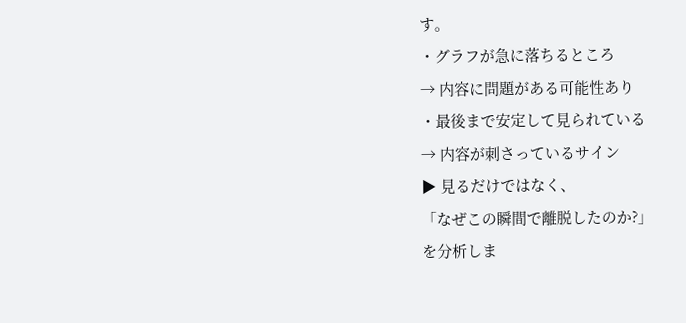す。
・グラフが急に落ちるところ
→ 内容に問題がある可能性あり
・最後まで安定して見られている
→ 内容が刺さっているサイン
▶ 見るだけではなく、
「なぜこの瞬間で離脱したのか?」
を分析しま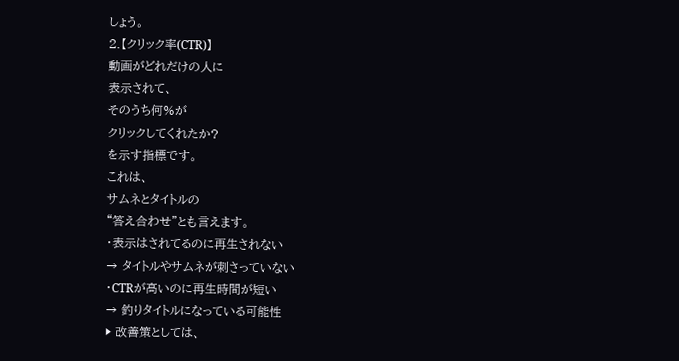しょう。
2.【クリック率(CTR)】
動画がどれだけの人に
表示されて、
そのうち何%が
クリックしてくれたか?
を示す指標です。
これは、
サムネとタイトルの
“答え合わせ”とも言えます。
・表示はされてるのに再生されない
→ タイトルやサムネが刺さっていない
・CTRが高いのに再生時間が短い
→ 釣りタイトルになっている可能性
▶ 改善策としては、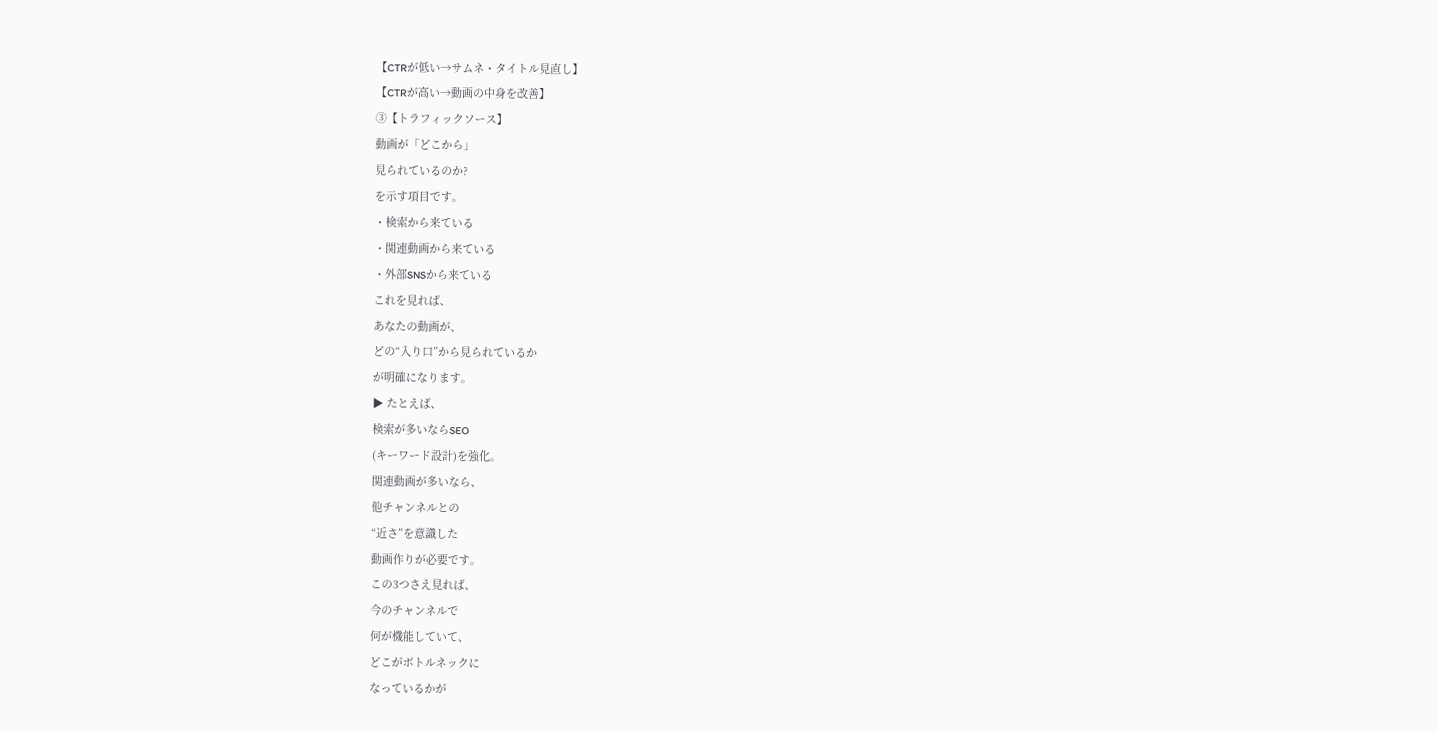【CTRが低い→サムネ・タイトル見直し】
【CTRが高い→動画の中身を改善】
③【トラフィックソース】
動画が「どこから」
見られているのか?
を示す項目です。
・検索から来ている
・関連動画から来ている
・外部SNSから来ている
これを見れば、
あなたの動画が、
どの“入り口”から見られているか
が明確になります。
▶ たとえば、
検索が多いならSEO
(キーワード設計)を強化。
関連動画が多いなら、
他チャンネルとの
“近さ”を意識した
動画作りが必要です。
この3つさえ見れば、
今のチャンネルで
何が機能していて、
どこがボトルネックに
なっているかが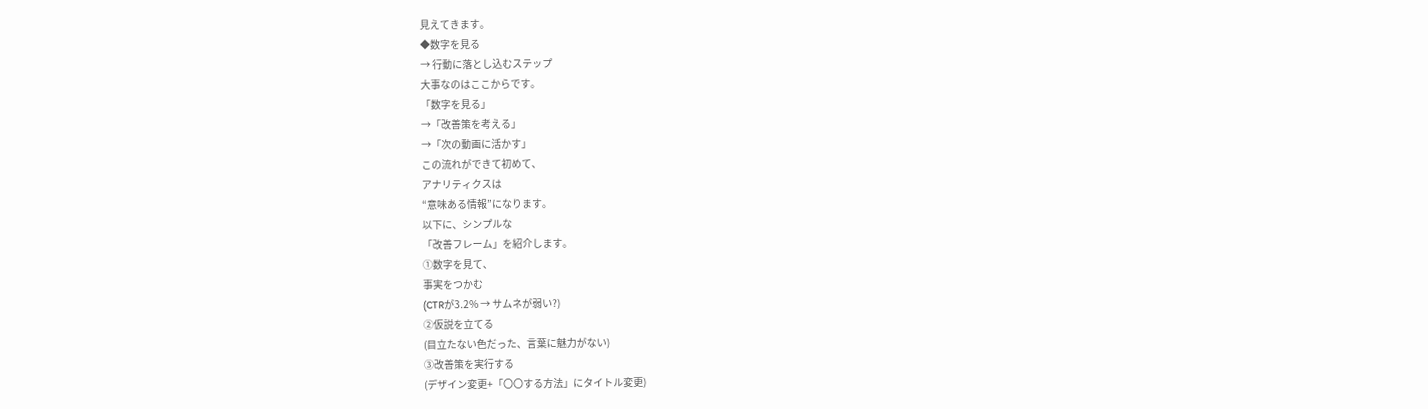見えてきます。
◆数字を見る
→ 行動に落とし込むステップ
大事なのはここからです。
「数字を見る」
→「改善策を考える」
→「次の動画に活かす」
この流れができて初めて、
アナリティクスは
“意味ある情報”になります。
以下に、シンプルな
「改善フレーム」を紹介します。
①数字を見て、
事実をつかむ
(CTRが3.2% → サムネが弱い?)
②仮説を立てる
(目立たない色だった、言葉に魅力がない)
③改善策を実行する
(デザイン変更+「〇〇する方法」にタイトル変更)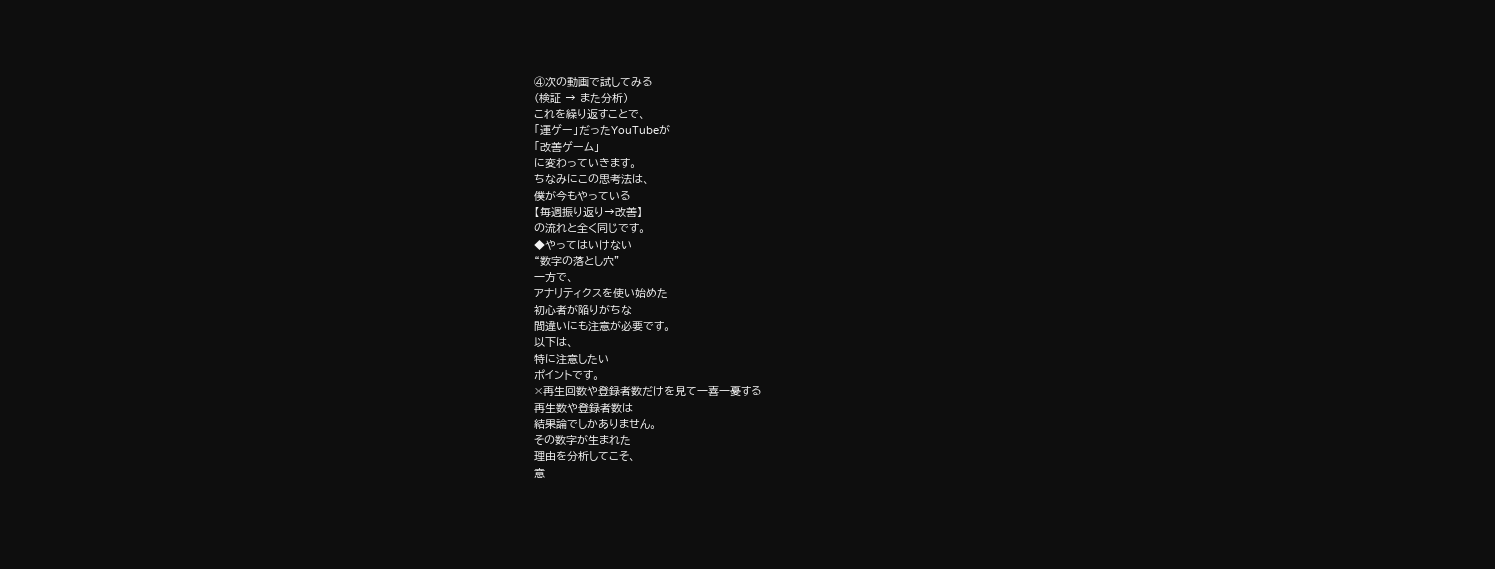④次の動画で試してみる
(検証 → また分析)
これを繰り返すことで、
「運ゲー」だったYouTubeが
「改善ゲーム」
に変わっていきます。
ちなみにこの思考法は、
僕が今もやっている
【毎週振り返り→改善】
の流れと全く同じです。
◆やってはいけない
“数字の落とし穴”
一方で、
アナリティクスを使い始めた
初心者が陥りがちな
間違いにも注意が必要です。
以下は、
特に注意したい
ポイントです。
×再生回数や登録者数だけを見て一喜一憂する
再生数や登録者数は
結果論でしかありません。
その数字が生まれた
理由を分析してこそ、
意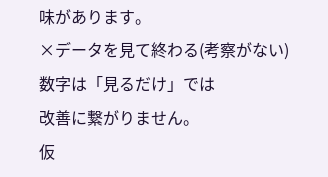味があります。
×データを見て終わる(考察がない)
数字は「見るだけ」では
改善に繋がりません。
仮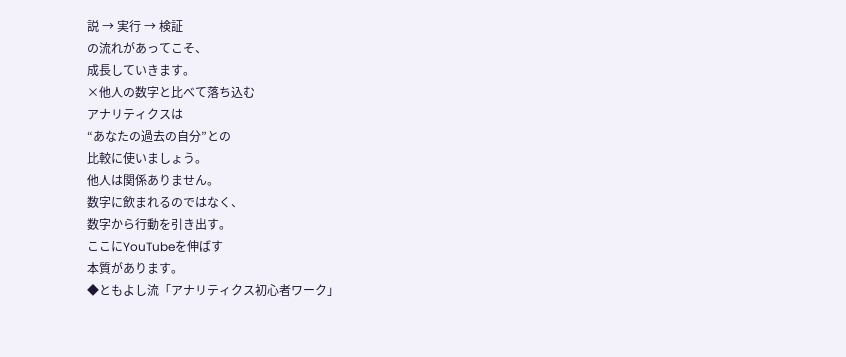説 → 実行 → 検証
の流れがあってこそ、
成長していきます。
×他人の数字と比べて落ち込む
アナリティクスは
“あなたの過去の自分”との
比較に使いましょう。
他人は関係ありません。
数字に飲まれるのではなく、
数字から行動を引き出す。
ここにYouTubeを伸ばす
本質があります。
◆ともよし流「アナリティクス初心者ワーク」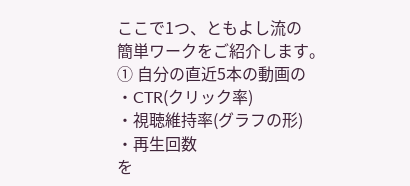ここで1つ、ともよし流の
簡単ワークをご紹介します。
① 自分の直近5本の動画の
・CTR(クリック率)
・視聴維持率(グラフの形)
・再生回数
を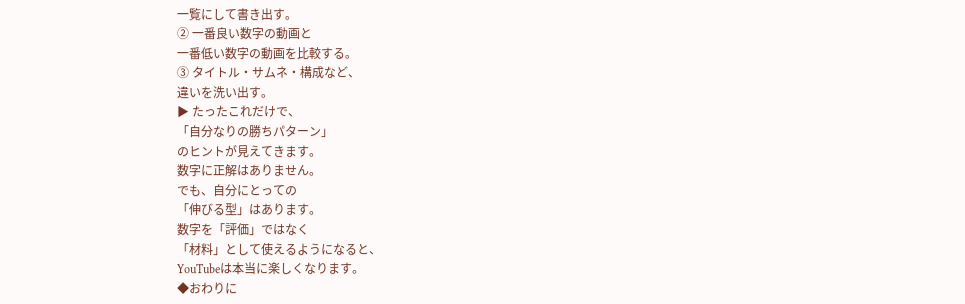一覧にして書き出す。
② 一番良い数字の動画と
一番低い数字の動画を比較する。
③ タイトル・サムネ・構成など、
違いを洗い出す。
▶ たったこれだけで、
「自分なりの勝ちパターン」
のヒントが見えてきます。
数字に正解はありません。
でも、自分にとっての
「伸びる型」はあります。
数字を「評価」ではなく
「材料」として使えるようになると、
YouTubeは本当に楽しくなります。
◆おわりに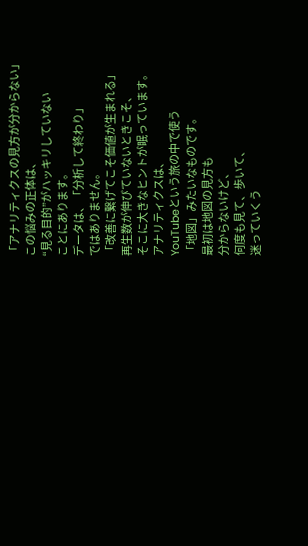「アナリティクスの見方が分からない」
この悩みの正体は、
“見る目的”がハッキリしていない
ことにあります。
データは、「分析して終わり」
ではありません。
「改善に繋げてこそ価値が生まれる」
再生数が伸びていないときこそ、
そこに大きなヒントが眠っています。
アナリティクスは、
YouTubeという旅の中で使う
「地図」みたいなものです。
最初は地図の見方も
分からないけど、
何度も見て、歩いて、
迷っていくう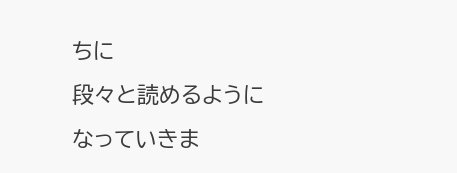ちに
段々と読めるように
なっていきま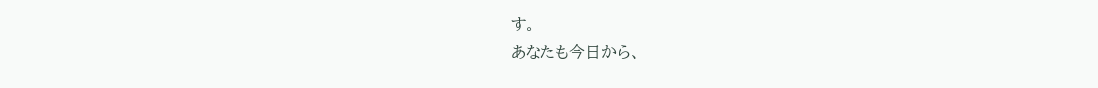す。
あなたも今日から、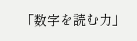「数字を読む力」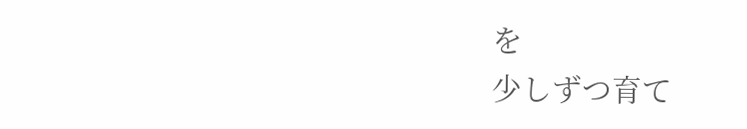を
少しずつ育て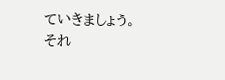ていきましょう。
それ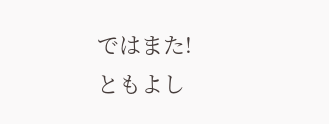ではまた!
ともよし